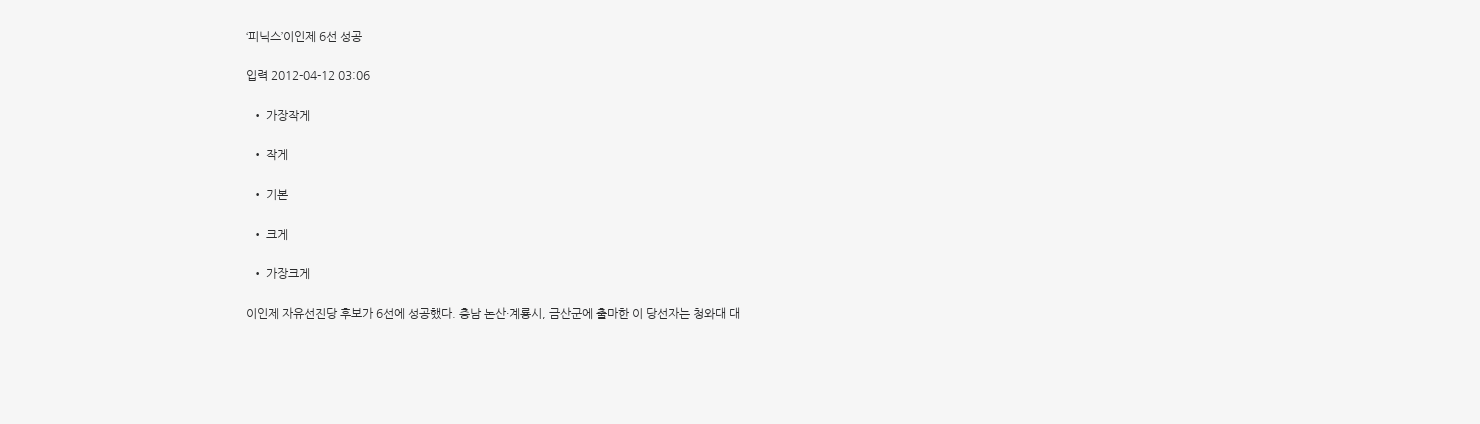‘피닉스’이인제 6선 성공

입력 2012-04-12 03:06

  • 가장작게

  • 작게

  • 기본

  • 크게

  • 가장크게

이인제 자유선진당 후보가 6선에 성공했다. 충남 논산·계룡시, 금산군에 출마한 이 당선자는 청와대 대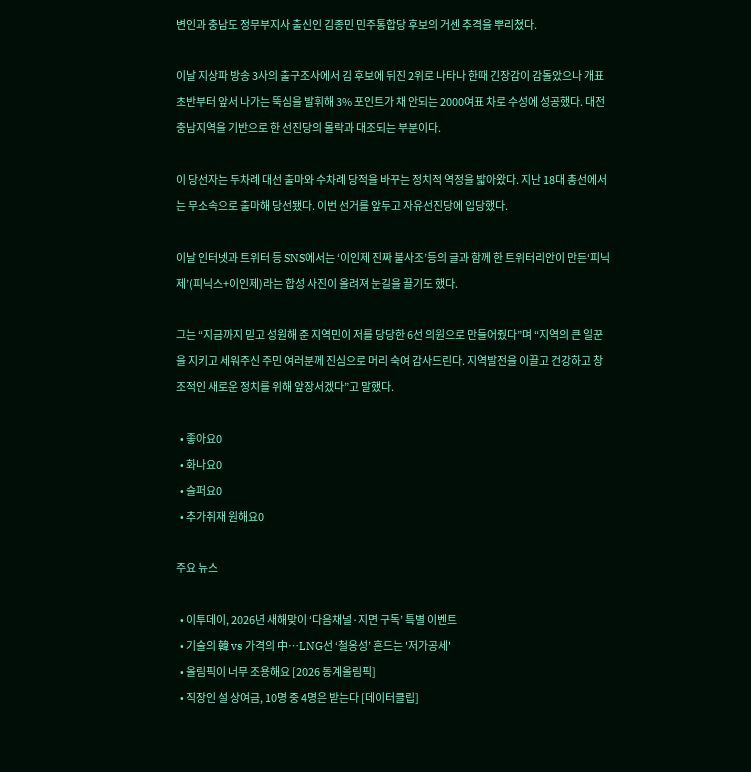변인과 충남도 정무부지사 출신인 김종민 민주통합당 후보의 거센 추격을 뿌리쳤다.

이날 지상파 방송 3사의 출구조사에서 김 후보에 뒤진 2위로 나타나 한때 긴장감이 감돌았으나 개표 초반부터 앞서 나가는 뚝심을 발휘해 3% 포인트가 채 안되는 2000여표 차로 수성에 성공했다. 대전충남지역을 기반으로 한 선진당의 몰락과 대조되는 부분이다.

이 당선자는 두차례 대선 출마와 수차례 당적을 바꾸는 정치적 역정을 밟아왔다. 지난 18대 총선에서는 무소속으로 출마해 당선됐다. 이번 선거를 앞두고 자유선진당에 입당했다.

이날 인터넷과 트위터 등 SNS에서는 ‘이인제 진짜 불사조’등의 글과 함께 한 트위터리안이 만든‘피닉제’(피닉스+이인제)라는 합성 사진이 올려져 눈길을 끌기도 했다.

그는 “지금까지 믿고 성원해 준 지역민이 저를 당당한 6선 의원으로 만들어줬다”며 “지역의 큰 일꾼을 지키고 세워주신 주민 여러분께 진심으로 머리 숙여 감사드린다. 지역발전을 이끌고 건강하고 창조적인 새로운 정치를 위해 앞장서겠다”고 말했다.

  • 좋아요0
  • 화나요0
  • 슬퍼요0
  • 추가취재 원해요0

주요 뉴스

  • 이투데이, 2026년 새해맞이 ‘다음채널·지면 구독’ 특별 이벤트
  • 기술의 韓 vs 가격의 中…LNG선 ‘철옹성’ 흔드는 '저가공세'
  • 올림픽이 너무 조용해요 [2026 동계올림픽]
  • 직장인 설 상여금, 10명 중 4명은 받는다 [데이터클립]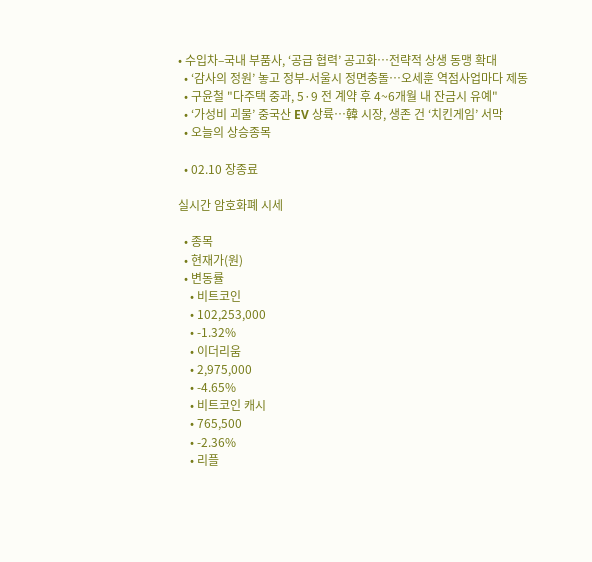• 수입차–국내 부품사, ‘공급 협력’ 공고화…전략적 상생 동맹 확대
  • ‘감사의 정원’ 놓고 정부-서울시 정면충돌…오세훈 역점사업마다 제동
  • 구윤철 "다주택 중과, 5·9 전 계약 후 4~6개월 내 잔금시 유예"
  • ‘가성비 괴물’ 중국산 EV 상륙…韓 시장, 생존 건 ‘치킨게임’ 서막
  • 오늘의 상승종목

  • 02.10 장종료

실시간 암호화폐 시세

  • 종목
  • 현재가(원)
  • 변동률
    • 비트코인
    • 102,253,000
    • -1.32%
    • 이더리움
    • 2,975,000
    • -4.65%
    • 비트코인 캐시
    • 765,500
    • -2.36%
    • 리플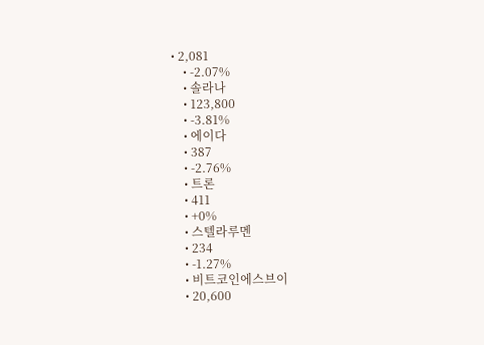• 2,081
    • -2.07%
    • 솔라나
    • 123,800
    • -3.81%
    • 에이다
    • 387
    • -2.76%
    • 트론
    • 411
    • +0%
    • 스텔라루멘
    • 234
    • -1.27%
    • 비트코인에스브이
    • 20,600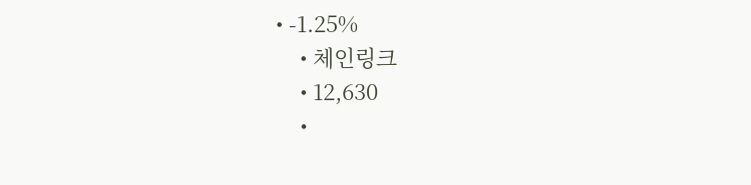• -1.25%
    • 체인링크
    • 12,630
    •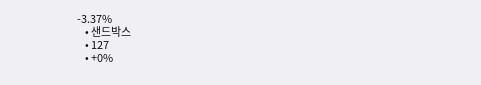-3.37%
    • 샌드박스
    • 127
    • +0%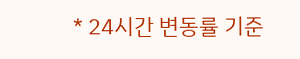* 24시간 변동률 기준